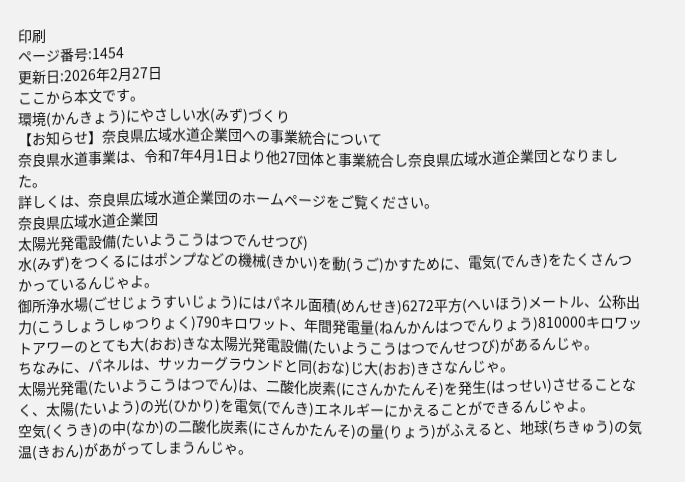印刷
ページ番号:1454
更新日:2026年2月27日
ここから本文です。
環境(かんきょう)にやさしい水(みず)づくり
【お知らせ】奈良県広域水道企業団への事業統合について
奈良県水道事業は、令和7年4月1日より他27団体と事業統合し奈良県広域水道企業団となりました。
詳しくは、奈良県広域水道企業団のホームページをご覧ください。
奈良県広域水道企業団
太陽光発電設備(たいようこうはつでんせつび)
水(みず)をつくるにはポンプなどの機械(きかい)を動(うご)かすために、電気(でんき)をたくさんつかっているんじゃよ。
御所浄水場(ごせじょうすいじょう)にはパネル面積(めんせき)6272平方(へいほう)メートル、公称出力(こうしょうしゅつりょく)790キロワット、年間発電量(ねんかんはつでんりょう)810000キロワットアワーのとても大(おお)きな太陽光発電設備(たいようこうはつでんせつび)があるんじゃ。
ちなみに、パネルは、サッカーグラウンドと同(おな)じ大(おお)きさなんじゃ。
太陽光発電(たいようこうはつでん)は、二酸化炭素(にさんかたんそ)を発生(はっせい)させることなく、太陽(たいよう)の光(ひかり)を電気(でんき)エネルギーにかえることができるんじゃよ。
空気(くうき)の中(なか)の二酸化炭素(にさんかたんそ)の量(りょう)がふえると、地球(ちきゅう)の気温(きおん)があがってしまうんじゃ。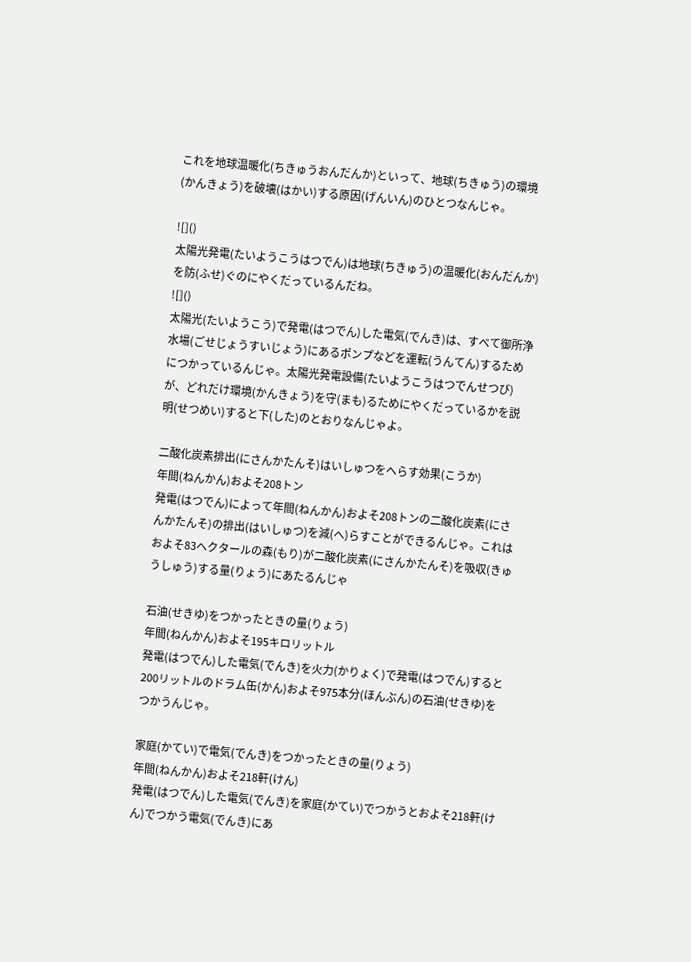これを地球温暖化(ちきゅうおんだんか)といって、地球(ちきゅう)の環境(かんきょう)を破壊(はかい)する原因(げんいん)のひとつなんじゃ。

![]()
太陽光発電(たいようこうはつでん)は地球(ちきゅう)の温暖化(おんだんか)を防(ふせ)ぐのにやくだっているんだね。
![]()
太陽光(たいようこう)で発電(はつでん)した電気(でんき)は、すべて御所浄水場(ごせじょうすいじょう)にあるポンプなどを運転(うんてん)するためにつかっているんじゃ。太陽光発電設備(たいようこうはつでんせつび)が、どれだけ環境(かんきょう)を守(まも)るためにやくだっているかを説明(せつめい)すると下(した)のとおりなんじゃよ。

二酸化炭素排出(にさんかたんそ)はいしゅつをへらす効果(こうか)
年間(ねんかん)およそ208トン
発電(はつでん)によって年間(ねんかん)およそ208トンの二酸化炭素(にさんかたんそ)の排出(はいしゅつ)を減(へ)らすことができるんじゃ。これはおよそ83ヘクタールの森(もり)が二酸化炭素(にさんかたんそ)を吸収(きゅうしゅう)する量(りょう)にあたるんじゃ

石油(せきゆ)をつかったときの量(りょう)
年間(ねんかん)およそ195キロリットル
発電(はつでん)した電気(でんき)を火力(かりょく)で発電(はつでん)すると200リットルのドラム缶(かん)およそ975本分(ほんぶん)の石油(せきゆ)をつかうんじゃ。

家庭(かてい)で電気(でんき)をつかったときの量(りょう)
年間(ねんかん)およそ218軒(けん)
発電(はつでん)した電気(でんき)を家庭(かてい)でつかうとおよそ218軒(けん)でつかう電気(でんき)にあ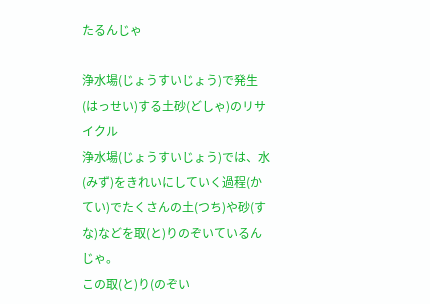たるんじゃ

浄水場(じょうすいじょう)で発生(はっせい)する土砂(どしゃ)のリサイクル
浄水場(じょうすいじょう)では、水(みず)をきれいにしていく過程(かてい)でたくさんの土(つち)や砂(すな)などを取(と)りのぞいているんじゃ。
この取(と)り(のぞい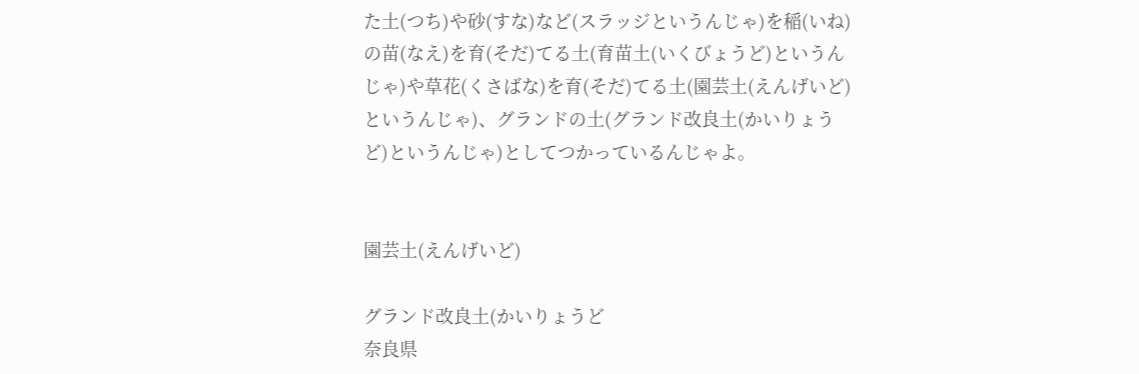た土(つち)や砂(すな)など(スラッジというんじゃ)を稲(いね)の苗(なえ)を育(そだ)てる土(育苗土(いくびょうど)というんじゃ)や草花(くさばな)を育(そだ)てる土(園芸土(えんげいど)というんじゃ)、グランドの土(グランド改良土(かいりょうど)というんじゃ)としてつかっているんじゃよ。


園芸土(えんげいど)

グランド改良土(かいりょうど
奈良県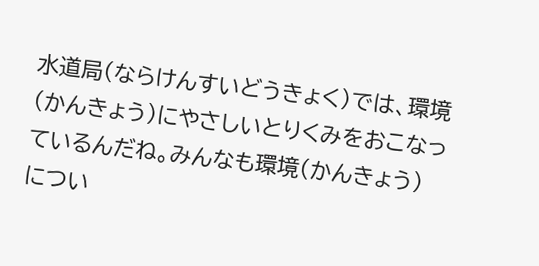水道局(ならけんすいどうきょく)では、環境(かんきょう)にやさしいとりくみをおこなっているんだね。みんなも環境(かんきょう)につい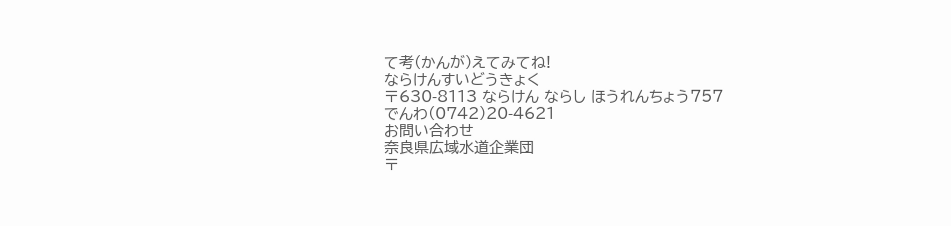て考(かんが)えてみてね!
ならけんすいどうきょく
〒630-8113 ならけん ならし ほうれんちょう757
でんわ(0742)20-4621
お問い合わせ
奈良県広域水道企業団
〒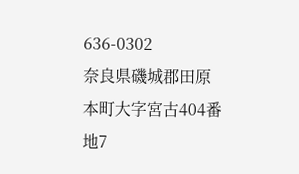636-0302
奈良県磯城郡田原本町大字宮古404番地7